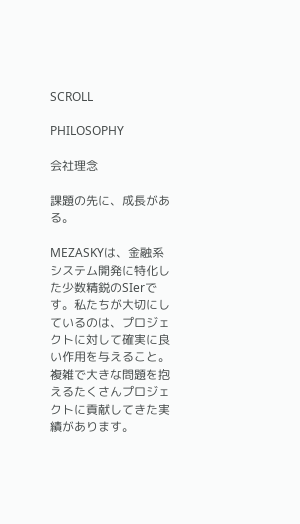SCROLL

PHILOSOPHY

会社理念

課題の先に、成長がある。

MEZASKYは、金融系システム開発に特化した少数精鋭のSIerです。私たちが大切にしているのは、プロジェクトに対して確実に良い作用を与えること。複雑で大きな問題を抱えるたくさんプロジェクトに貢献してきた実績があります。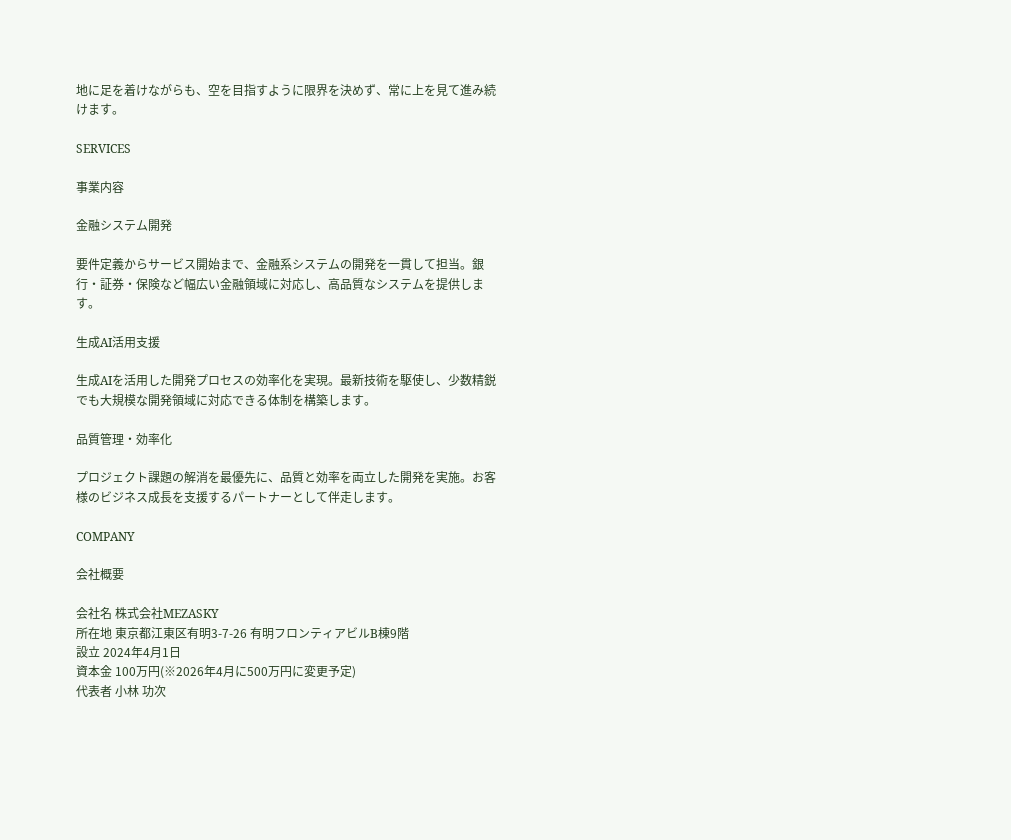地に足を着けながらも、空を目指すように限界を決めず、常に上を見て進み続けます。

SERVICES

事業内容

金融システム開発

要件定義からサービス開始まで、金融系システムの開発を一貫して担当。銀行・証券・保険など幅広い金融領域に対応し、高品質なシステムを提供します。

生成AI活用支援

生成AIを活用した開発プロセスの効率化を実現。最新技術を駆使し、少数精鋭でも大規模な開発領域に対応できる体制を構築します。

品質管理・効率化

プロジェクト課題の解消を最優先に、品質と効率を両立した開発を実施。お客様のビジネス成長を支援するパートナーとして伴走します。

COMPANY

会社概要

会社名 株式会社MEZASKY
所在地 東京都江東区有明3-7-26 有明フロンティアビルB棟9階
設立 2024年4月1日
資本金 100万円(※2026年4月に500万円に変更予定)
代表者 小林 功次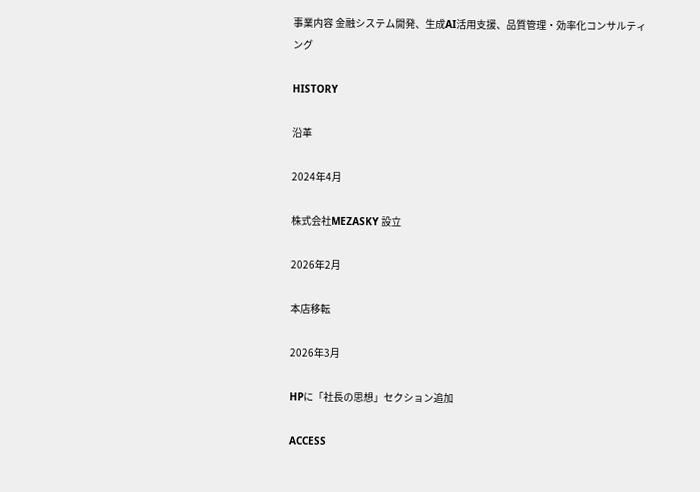事業内容 金融システム開発、生成AI活用支援、品質管理・効率化コンサルティング

HISTORY

沿革

2024年4月

株式会社MEZASKY 設立

2026年2月

本店移転

2026年3月

HPに「社長の思想」セクション追加

ACCESS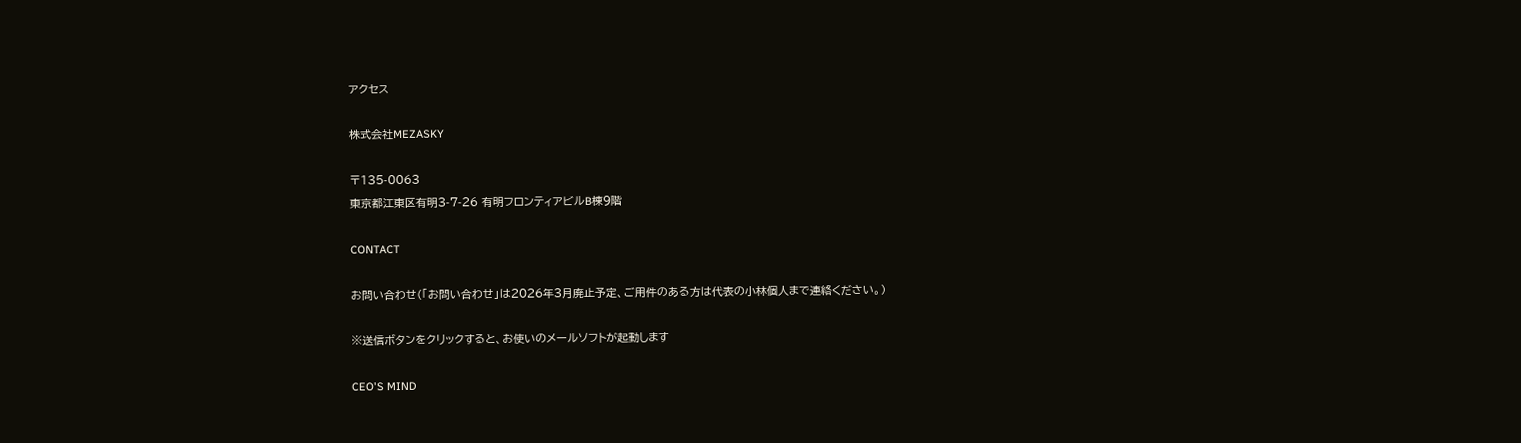アクセス

株式会社MEZASKY

〒135-0063
東京都江東区有明3-7-26 有明フロンティアビルB棟9階

CONTACT

お問い合わせ(「お問い合わせ」は2026年3月廃止予定、ご用件のある方は代表の小林個人まで連絡ください。)

※送信ボタンをクリックすると、お使いのメールソフトが起動します

CEO'S MIND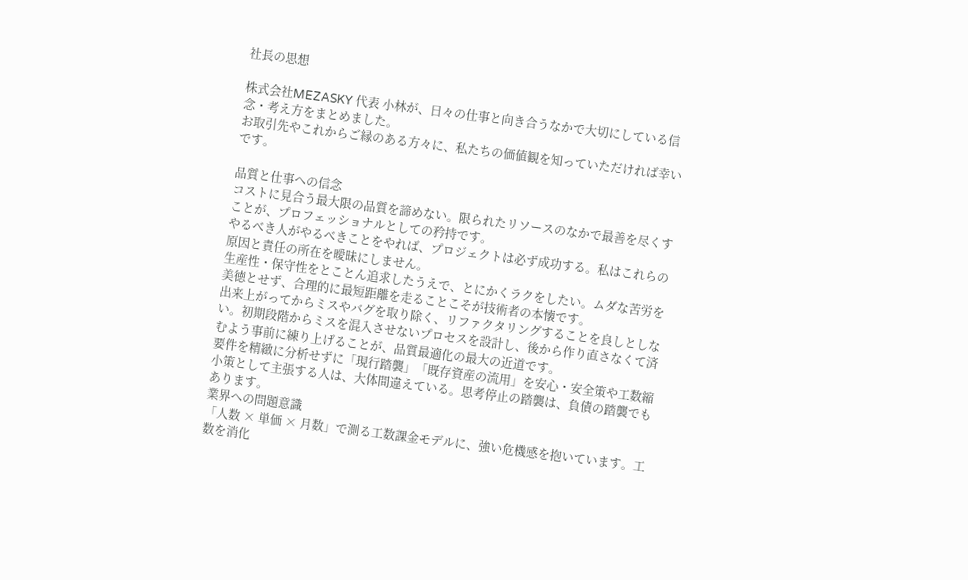社長の思想

株式会社MEZASKY 代表 小林が、日々の仕事と向き合うなかで大切にしている信念・考え方をまとめました。
お取引先やこれからご縁のある方々に、私たちの価値観を知っていただければ幸いです。

品質と仕事への信念
コストに見合う最大限の品質を諦めない。限られたリソースのなかで最善を尽くすことが、プロフェッショナルとしての矜持です。
やるべき人がやるべきことをやれば、プロジェクトは必ず成功する。私はこれらの原因と責任の所在を曖昧にしません。
生産性・保守性をとことん追求したうえで、とにかくラクをしたい。ムダな苦労を美徳とせず、合理的に最短距離を走ることこそが技術者の本懐です。
出来上がってからミスやバグを取り除く、リファクタリングすることを良しとしない。初期段階からミスを混入させないプロセスを設計し、後から作り直さなくて済むよう事前に練り上げることが、品質最適化の最大の近道です。
要件を精緻に分析せずに「現行踏襲」「既存資産の流用」を安心・安全策や工数縮小策として主張する人は、大体間違えている。思考停止の踏襲は、負債の踏襲でもあります。
業界への問題意識
「人数 × 単価 × 月数」で測る工数課金モデルに、強い危機感を抱いています。工数を消化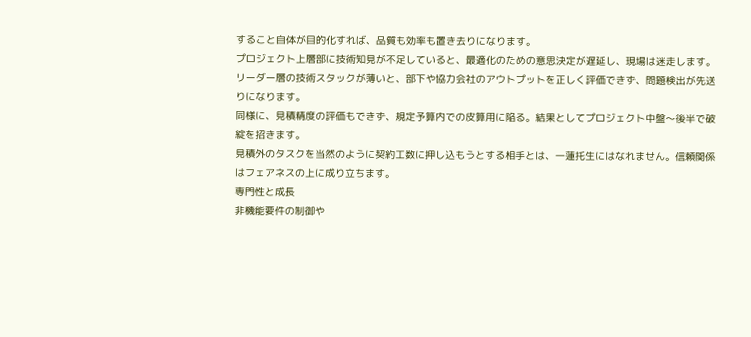すること自体が目的化すれば、品質も効率も置き去りになります。
プロジェクト上層部に技術知見が不足していると、最適化のための意思決定が遅延し、現場は迷走します。
リーダー層の技術スタックが薄いと、部下や協力会社のアウトプットを正しく評価できず、問題検出が先送りになります。
同様に、見積精度の評価もできず、規定予算内での皮算用に陥る。結果としてプロジェクト中盤〜後半で破綻を招きます。
見積外のタスクを当然のように契約工数に押し込もうとする相手とは、一蓮托生にはなれません。信頼関係はフェアネスの上に成り立ちます。
専門性と成長
非機能要件の制御や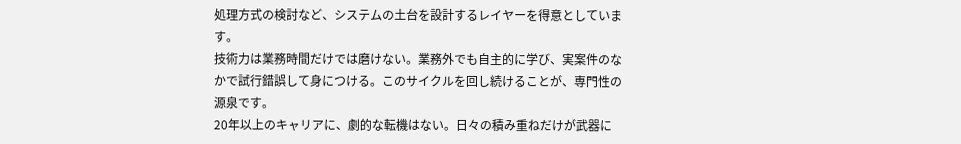処理方式の検討など、システムの土台を設計するレイヤーを得意としています。
技術力は業務時間だけでは磨けない。業務外でも自主的に学び、実案件のなかで試行錯誤して身につける。このサイクルを回し続けることが、専門性の源泉です。
20年以上のキャリアに、劇的な転機はない。日々の積み重ねだけが武器に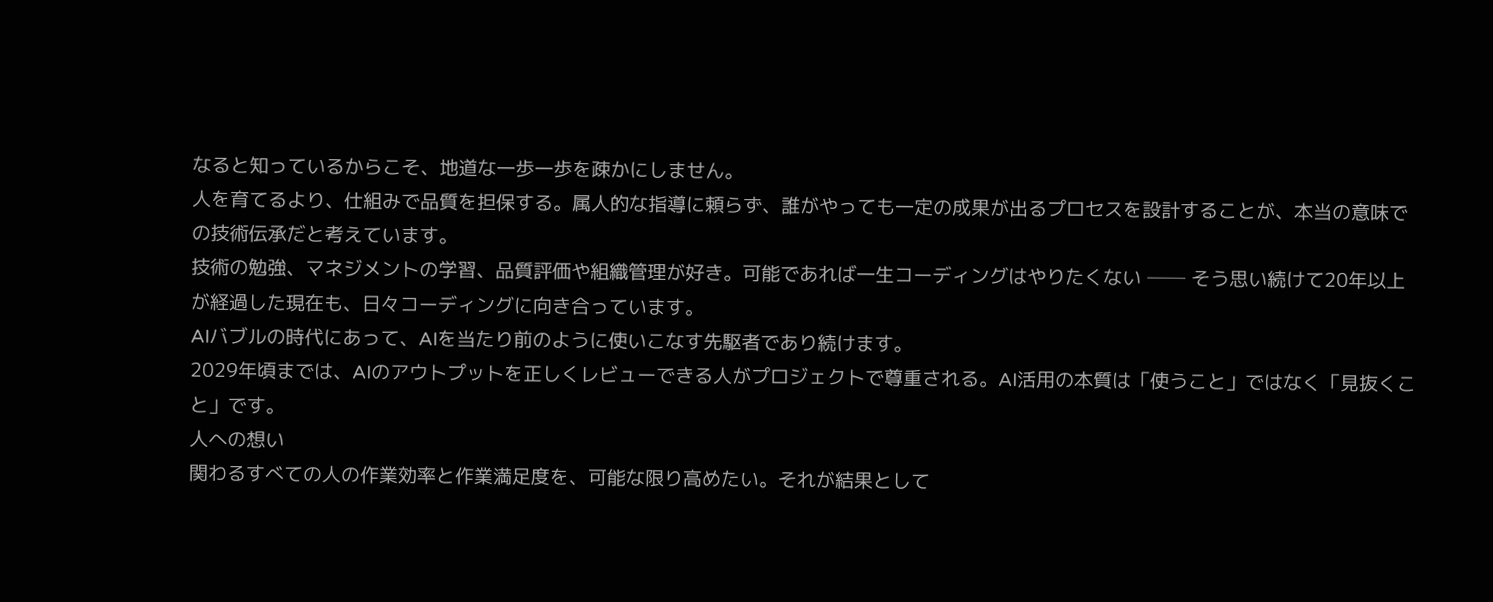なると知っているからこそ、地道な一歩一歩を疎かにしません。
人を育てるより、仕組みで品質を担保する。属人的な指導に頼らず、誰がやっても一定の成果が出るプロセスを設計することが、本当の意味での技術伝承だと考えています。
技術の勉強、マネジメントの学習、品質評価や組織管理が好き。可能であれば一生コーディングはやりたくない ── そう思い続けて20年以上が経過した現在も、日々コーディングに向き合っています。
AIバブルの時代にあって、AIを当たり前のように使いこなす先駆者であり続けます。
2029年頃までは、AIのアウトプットを正しくレビューできる人がプロジェクトで尊重される。AI活用の本質は「使うこと」ではなく「見抜くこと」です。
人への想い
関わるすべての人の作業効率と作業満足度を、可能な限り高めたい。それが結果として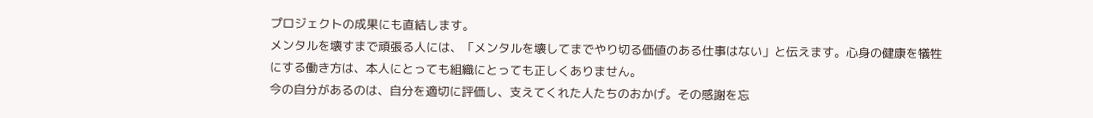プロジェクトの成果にも直結します。
メンタルを壊すまで頑張る人には、「メンタルを壊してまでやり切る価値のある仕事はない」と伝えます。心身の健康を犠牲にする働き方は、本人にとっても組織にとっても正しくありません。
今の自分があるのは、自分を適切に評価し、支えてくれた人たちのおかげ。その感謝を忘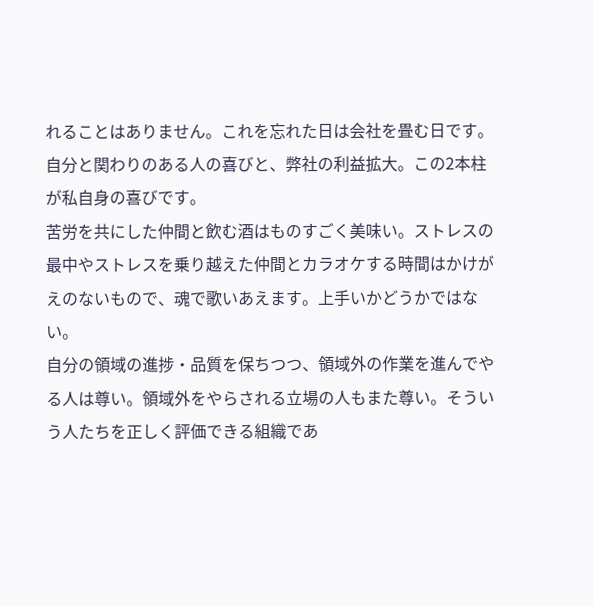れることはありません。これを忘れた日は会社を畳む日です。
自分と関わりのある人の喜びと、弊社の利益拡大。この2本柱が私自身の喜びです。
苦労を共にした仲間と飲む酒はものすごく美味い。ストレスの最中やストレスを乗り越えた仲間とカラオケする時間はかけがえのないもので、魂で歌いあえます。上手いかどうかではない。
自分の領域の進捗・品質を保ちつつ、領域外の作業を進んでやる人は尊い。領域外をやらされる立場の人もまた尊い。そういう人たちを正しく評価できる組織であ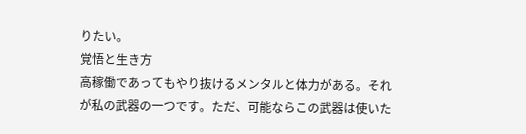りたい。
覚悟と生き方
高稼働であってもやり抜けるメンタルと体力がある。それが私の武器の一つです。ただ、可能ならこの武器は使いた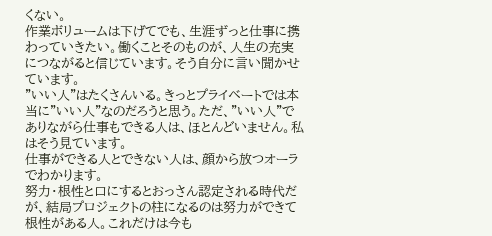くない。
作業ボリュームは下げてでも、生涯ずっと仕事に携わっていきたい。働くことそのものが、人生の充実につながると信じています。そう自分に言い聞かせています。
"いい人"はたくさんいる。きっとプライベートでは本当に"いい人"なのだろうと思う。ただ、"いい人"でありながら仕事もできる人は、ほとんどいません。私はそう見ています。
仕事ができる人とできない人は、顔から放つオーラでわかります。
努力・根性と口にするとおっさん認定される時代だが、結局プロジェクトの柱になるのは努力ができて根性がある人。これだけは今も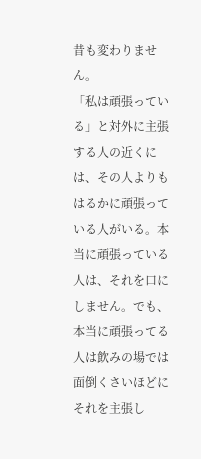昔も変わりません。
「私は頑張っている」と対外に主張する人の近くには、その人よりもはるかに頑張っている人がいる。本当に頑張っている人は、それを口にしません。でも、本当に頑張ってる人は飲みの場では面倒くさいほどにそれを主張し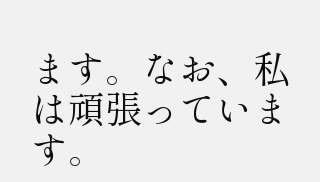ます。なお、私は頑張っています。